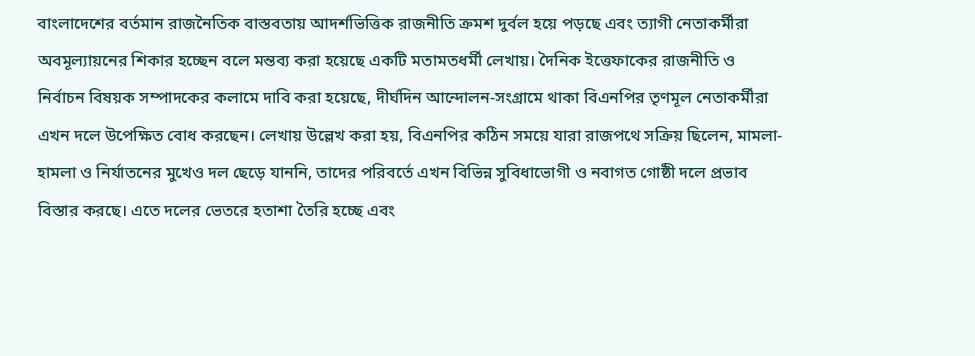বাংলাদেশের বর্তমান রাজনৈতিক বাস্তবতায় আদর্শভিত্তিক রাজনীতি ক্রমশ দুর্বল হয়ে পড়ছে এবং ত্যাগী নেতাকর্মীরা অবমূল্যায়নের শিকার হচ্ছেন বলে মন্তব্য করা হয়েছে একটি মতামতধর্মী লেখায়। দৈনিক ইত্তেফাকের রাজনীতি ও নির্বাচন বিষয়ক সম্পাদকের কলামে দাবি করা হয়েছে, দীর্ঘদিন আন্দোলন-সংগ্রামে থাকা বিএনপির তৃণমূল নেতাকর্মীরা এখন দলে উপেক্ষিত বোধ করছেন। লেখায় উল্লেখ করা হয়, বিএনপির কঠিন সময়ে যারা রাজপথে সক্রিয় ছিলেন, মামলা-হামলা ও নির্যাতনের মুখেও দল ছেড়ে যাননি, তাদের পরিবর্তে এখন বিভিন্ন সুবিধাভোগী ও নবাগত গোষ্ঠী দলে প্রভাব বিস্তার করছে। এতে দলের ভেতরে হতাশা তৈরি হচ্ছে এবং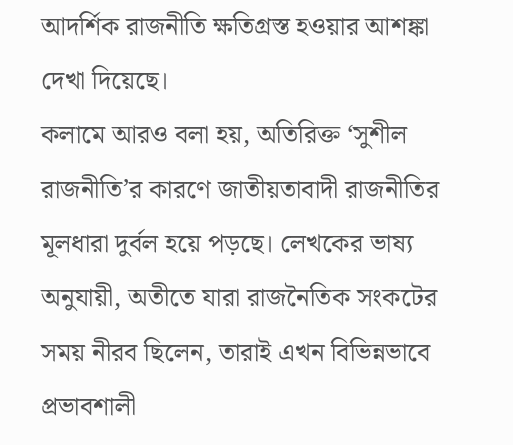আদর্শিক রাজনীতি ক্ষতিগ্রস্ত হওয়ার আশঙ্কা দেখা দিয়েছে।
কলামে আরও বলা হয়, অতিরিক্ত ‘সুশীল রাজনীতি’র কারণে জাতীয়তাবাদী রাজনীতির মূলধারা দুর্বল হয়ে পড়ছে। লেখকের ভাষ্য অনুযায়ী, অতীতে যারা রাজনৈতিক সংকটের সময় নীরব ছিলেন, তারাই এখন বিভিন্নভাবে প্রভাবশালী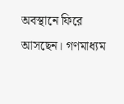অবস্থানে ফিরে আসছেন। গণমাধ্যম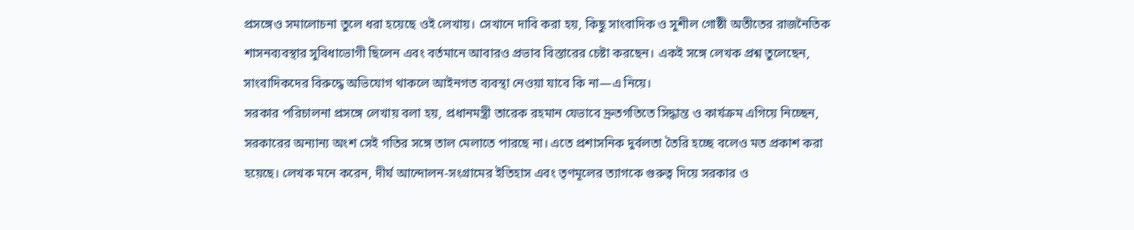প্রসঙ্গেও সমালোচনা তুলে ধরা হয়েছে ওই লেখায়। সেখানে দাবি করা হয়, কিছু সাংবাদিক ও সুশীল গোষ্ঠী অতীতের রাজনৈতিক শাসনব্যবস্থার সুবিধাভোগী ছিলেন এবং বর্তমানে আবারও প্রভাব বিস্তারের চেষ্টা করছেন। একই সঙ্গে লেখক প্রশ্ন তুলেছেন, সাংবাদিকদের বিরুদ্ধে অভিযোগ থাকলে আইনগত ব্যবস্থা নেওয়া যাবে কি না—এ নিয়ে।
সরকার পরিচালনা প্রসঙ্গে লেখায় বলা হয়, প্রধানমন্ত্রী তারেক রহমান যেভাবে দ্রুতগতিতে সিদ্ধান্ত ও কার্যক্রম এগিয়ে নিচ্ছেন, সরকারের অন্যান্য অংশ সেই গতির সঙ্গে তাল মেলাতে পারছে না। এতে প্রশাসনিক দুর্বলতা তৈরি হচ্ছে বলেও মত প্রকাশ করা হয়েছে। লেখক মনে করেন, দীর্ঘ আন্দোলন-সংগ্রামের ইতিহাস এবং তৃণমূলের ত্যাগকে গুরুত্ব দিয়ে সরকার ও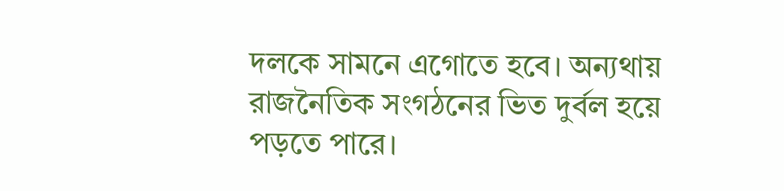দলকে সামনে এগোতে হবে। অন্যথায় রাজনৈতিক সংগঠনের ভিত দুর্বল হয়ে পড়তে পারে।